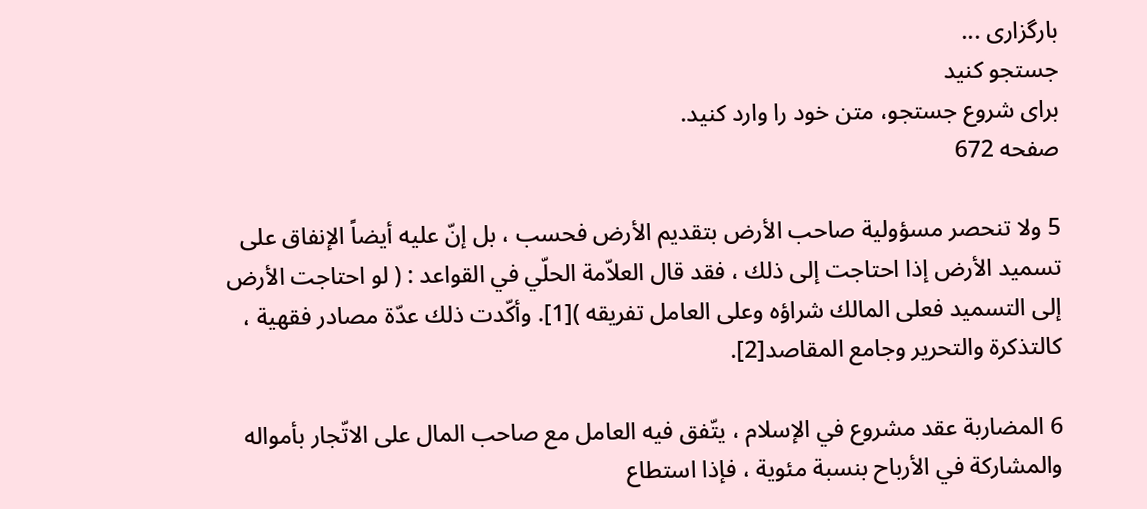بارگزاری ...
جستجو کنید
برای شروع جستجو، متن خود را وارد کنید.
صفحه 672

5 ولا تنحصر مسؤولية صاحب الأرض بتقديم الأرض فحسب ، بل إنّ عليه أيضاً الإنفاق على تسميد الأرض إذا احتاجت إلى ذلك ، فقد قال العلاّمة الحلّي في القواعد : ( لو احتاجت الأرض إلى التسميد فعلى المالك شراؤه وعلى العامل تفريقه )[1]. وأكّدت ذلك عدّة مصادر فقهية ، كالتذكرة والتحرير وجامع المقاصد[2].

6 المضاربة عقد مشروع في الإسلام ، يتّفق فيه العامل مع صاحب المال على الاتّجار بأمواله والمشاركة في الأرباح بنسبة مئوية ، فإذا استطاع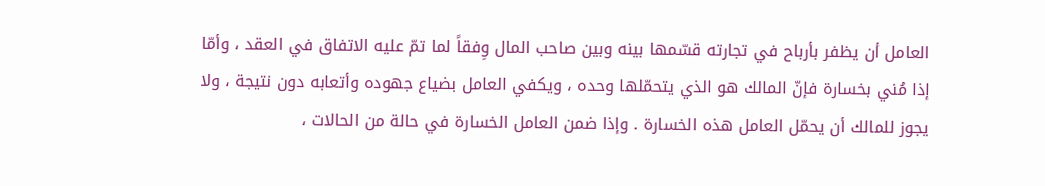العامل أن يظفر بأرباح في تجارته قسّمها بينه وبين صاحب المال وِفقاً لما تمّ عليه الاتفاق في العقد ، وأمّا إذا مُني بخسارة فإنّ المالك هو الذي يتحمّلها وحده ، ويكفي العامل بضياع جهوده وأتعابه دون نتيجة ، ولا يجوز للمالك أن يحمّل العامل هذه الخسارة . وإذا ضمن العامل الخسارة في حالة من الحالات ،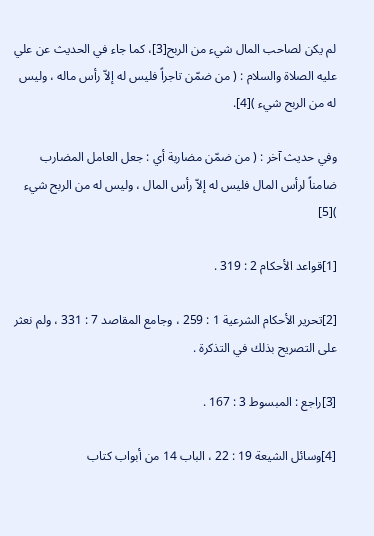لم يكن لصاحب المال شيء من الربح[3]، كما جاء في الحديث عن علي عليه الصلاة والسلام : ( من ضمّن تاجراً فليس له إلاّ رأس ماله ، وليس له من الربح شيء )[4].

وفي حديث آخر : ( من ضمّن مضاربة أي : جعل العامل المضارب ضامناً لرأس المال فليس له إلاّ رأس المال ، وليس له من الربح شيء )[5]

[1]قواعد الأحكام 2 : 319 .

[2]تحرير الأحكام الشرعية 1 : 259 ، وجامع المقاصد 7 : 331 ، ولم نعثر على التصريح بذلك في التذكرة .

[3]راجع : المبسوط 3 : 167 .

[4]وسائل الشيعة 19 : 22 ، الباب 14 من أبواب كتاب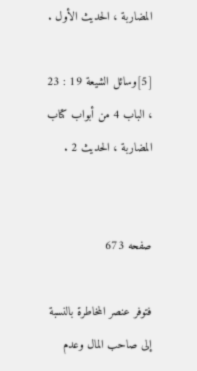المضاربة ، الحديث الأول .

[5]وسائل الشيعة 19 : 23 ، الباب 4 من أبواب كتاب المضاربة ، الحديث 2 .


صفحه 673

فتوفر عنصر المخاطرة بالنسبة إلى صاحب المال وعدم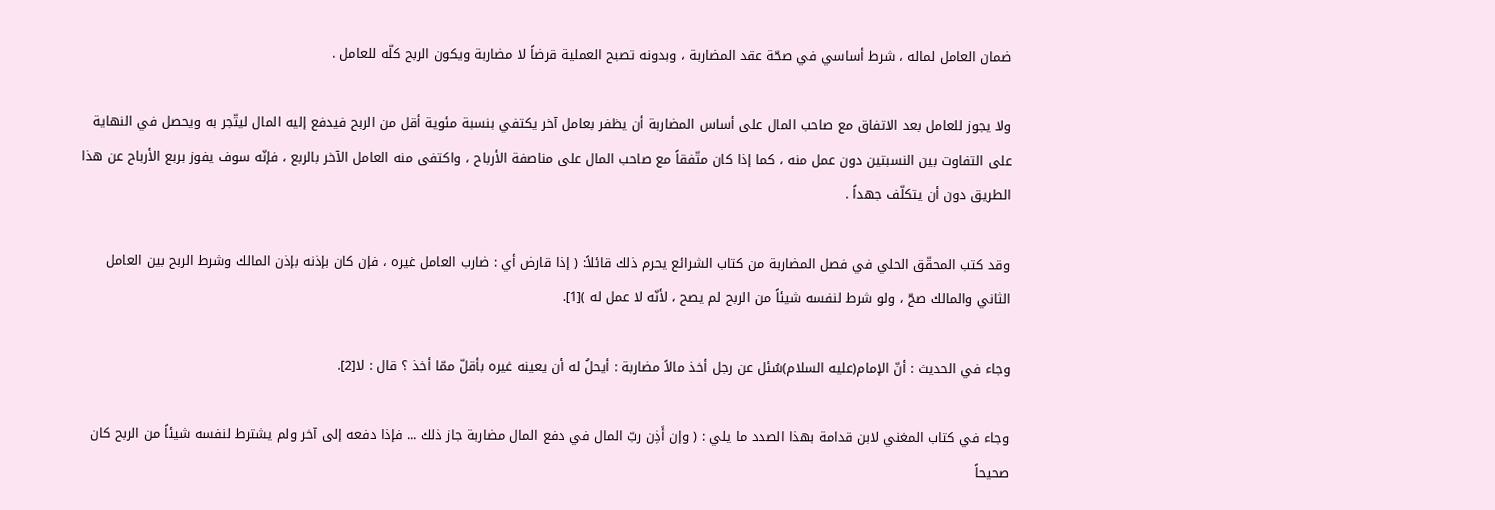ضمان العامل لماله ، شرط أساسي في صحّة عقد المضاربة ، وبدونه تصبح العملية قرضاً لا مضاربة ويكون الربح كلّه للعامل .

ولا يجوز للعامل بعد الاتفاق مع صاحب المال على أساس المضاربة أن يظفر بعامل آخر يكتفي بنسبة مئوية أقل من الربح فيدفع إليه المال ليتّجر به ويحصل في النهاية على التفاوت بين النسبتين دون عمل منه ، كما إذا كان متّفقاً مع صاحب المال على مناصفة الأرباح ، واكتفى منه العامل الآخر بالربع ، فإنّه سوف يفوز بربع الأرباح عن هذا الطريق دون أن يتكلّف جهداً .

وقد كتب المحقّق الحلي في فصل المضاربة من كتاب الشرائع يحرم ذلك قائلاً: ( إذا قارض أي : ضارب العامل غيره ، فإن كان بإذنه بإذن المالك وشرط الربح بين العامل الثاني والمالك صحّ ، ولو شرط لنفسه شيئاً من الربح لم يصح ، لأنّه لا عمل له )[1].

وجاء في الحديث : أنّ الإمام(عليه السلام)سُئل عن رجل أخذ مالاً مضاربة : أيحلُ له أن يعينه غيره بأقلّ ممّا أخذ ؟ قال : لا[2].

وجاء في كتاب المغني لابن قدامة بهذا الصدد ما يلي : ( وإن أَذِن ربّ المال في دفع المال مضاربة جاز ذلك ... فإذا دفعه إلى آخر ولم يشترط لنفسه شيئاً من الربح كان صحيحاً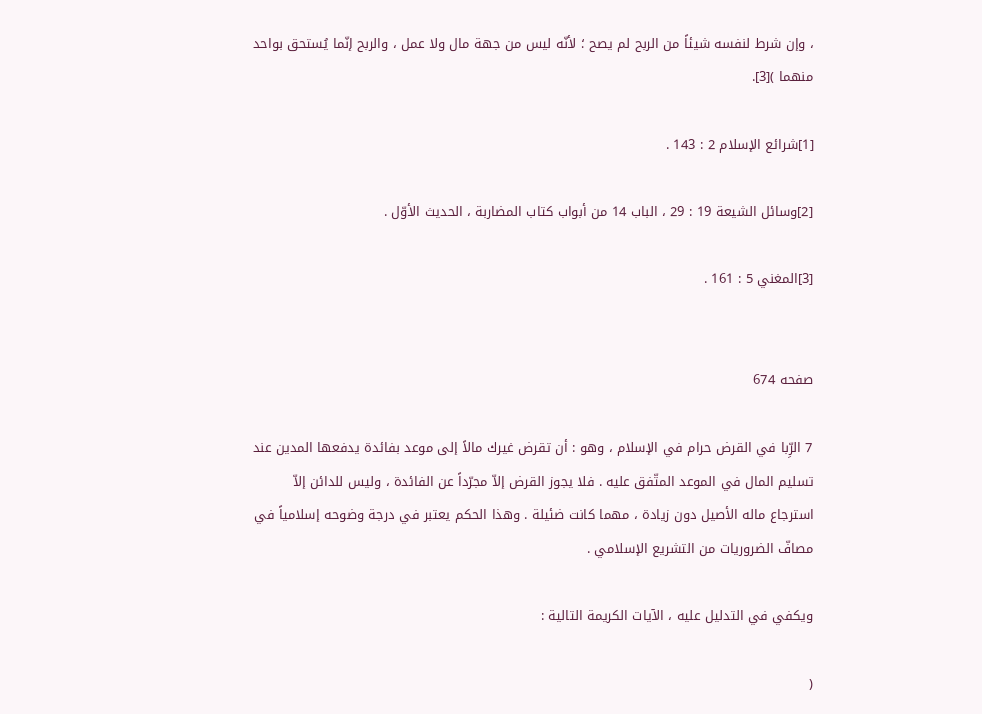، وإن شرط لنفسه شيئاً من الربح لم يصح ؛ لأنّه ليس من جهة مال ولا عمل ، والربح إنّما يُستحق بواحد منهما )[3].

[1]شرائع الإسلام 2 : 143 .

[2]وسائل الشيعة 19 : 29 ، الباب 14 من أبواب كتاب المضاربة ، الحديث الأوّل .

[3]المغني 5 : 161 .


صفحه 674

7 الرِّبا في القرض حرام في الإسلام ، وهو : أن تقرض غيرك مالاً إلى موعد بفائدة يدفعها المدين عند تسليم المال في الموعد المتّفق عليه . فلا يجوز القرض إلاّ مجرّداً عن الفائدة ، وليس للدائن إلاّ استرجاع ماله الأصيل دون زيادة ، مهما كانت ضئيلة . وهذا الحكم يعتبر في درجة وضوحه إسلامياً في مصافّ الضروريات من التشريع الإسلامي .

ويكفي في التدليل عليه ، الآيات الكريمة التالية :

(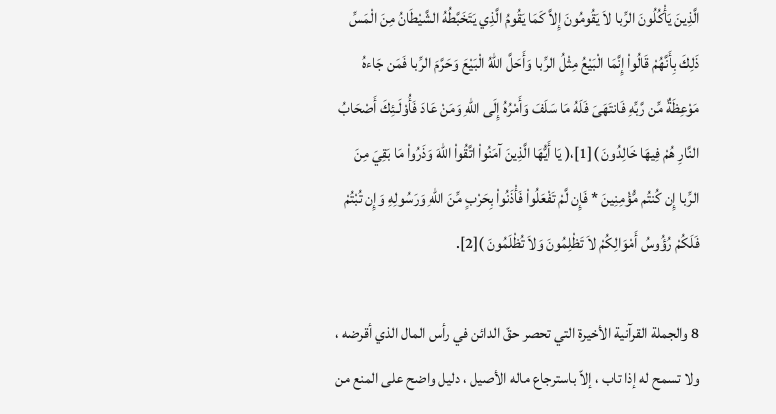الَّذِينَ يَأْكُلُونَ الرِّبا لاَ يَقُومُونَ إِلاَّ كَمَا يَقُومُ الَّذِي يَتَخَبَّطُهُ الشَّيْطَانُ مِنَ الْمَسِّ ذَلِكَ بِأَنَّهُمْ قَالُواْ إِنَّمَا الْبَيْعُ مِثْلُ الرِّبا وَأَحَلَّ اللّهُ الْبَيْعَ وَحَرَّمَ الرِّبا فَمَن جَاءهُ مَوْعِظَةٌ مِّن رَّبِّهِ فَانتَهَىَ فَلَهُ مَا سَلَفَ وَأَمْرُهُ إِلَى اللّهِ وَمَنْ عَادَ فَأُوْلَـئِكَ أَصْحَابُ النَّارِ هُمْ فِيهَا خَالِدُونَ )[1]،( يَا أَيُّهَا الَّذِينَ آمَنُواْ اتَّقُواْ اللّهَ وَذَرُواْ مَا بَقِيَ مِنَ الرِّبا إِن كُنتُم مُّؤْمِنِينَ * فَإِن لَّمْ تَفْعَلُواْ فَأْذَنُواْ بِحَرْبٍ مِّنَ اللّهِ وَرَسُولِهِ وَإِن تُبْتُمْ فَلَكُمْ رُؤُوسُ أَمْوَالِكُمْ لاَ تَظْلِمُونَ وَلاَ تُظْلَمُونَ )[2].

8 والجملة القرآنية الأخيرة التي تحصر حقّ الدائن في رأس المال الذي أقرضه ، ولا تسمح له إذا تاب ، إلاّ باسترجاع ماله الأصيل ، دليل واضح على المنع من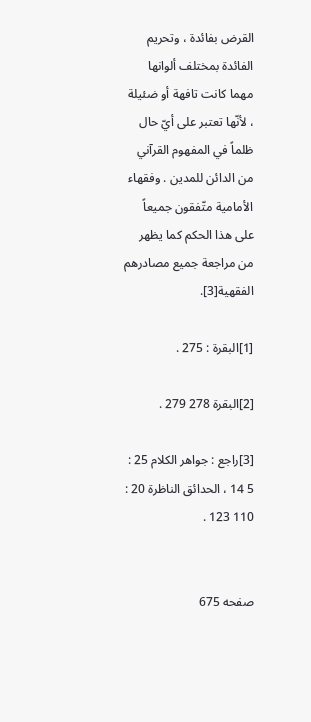القرض بفائدة ، وتحريم الفائدة بمختلف ألوانها مهما كانت تافهة أو ضئيلة ، لأنّها تعتبر على أيّ حال ظلماً في المفهوم القرآني من الدائن للمدين . وفقهاء الأمامية متّفقون جميعاً على هذا الحكم كما يظهر من مراجعة جميع مصادرهم الفقهية[3].

[1]البقرة : 275 .

[2]البقرة 278 279 .

[3]راجع : جواهر الكلام 25 : 5 14 ، الحدائق الناظرة 20 : 110 123 .


صفحه 675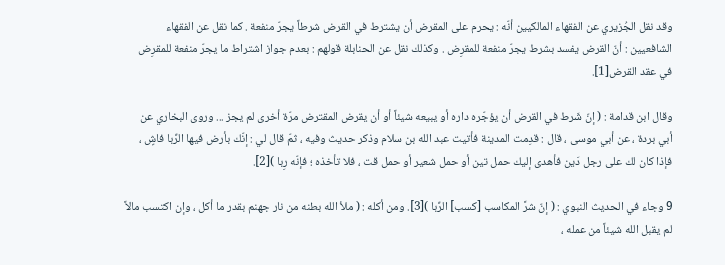وقد نقل الجُزيري عن الفقهاء المالكيين أنّه : يحرم على المقرض أن يشترط في القرض شرطاً يجرّ منفعة . كما نقل عن الفقهاء الشافعيين : أنّ القرض يفسد بشرط يجرّ منفعة للمقرِض . وكذلك نقل عن الحنابلة قولهم : بعدم جواز اشتراط ما يجرّ منفعة للمقرِض في عقد القرض[1].

وقال ابن قدامة : ( إنّ شَرط في القرض أن يؤجّره داره أو يبيعه شيئاً أو أن يقرض المقترض مرّة أخرى لم يجز ... وروى البخاري عن أبي بردة ، عن أبي موسى ، قال : قدِمت المدينة فأتيت عبد الله بن سلام وذكر حديث وفيه ، ثمّ قال لي : إنّك بأرض فيها الرِّبا فاشٍ ، فإذا كان لك على رجل دَين فأهدى إليك حمل تين أو حمل شعير أو حمل قت ، فلا تأخذه ؛ فإنّه رِبا )[2].

9 وجاء في الحديث النبوي : ( إنّ شرَّ المكاسب [كسب] الرِّبا )[3]. ومن أكله : ( ملأ الله بطنه من نار جهنم بقدر ما أكل ، وإن اكتسب مالاً لم يقبل الله شيئاً من عمله ،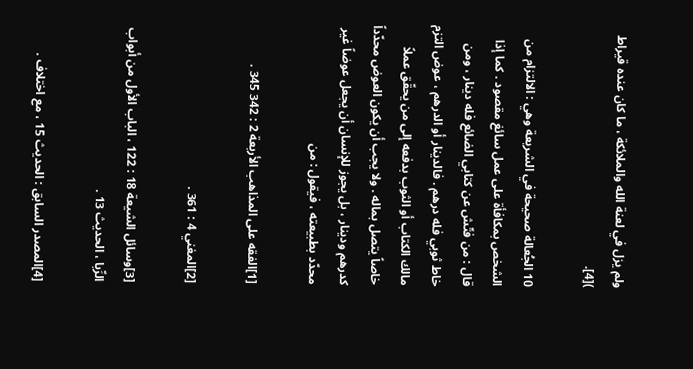ولم يزل في لعنة الله والملائكة ، ما كان عنده قيراط )[4].

10 الجُعالة صحيحة في الشريعة وهي : الالتزام من الشخص بمكافأة على عمل سائغ مقصود . كما إذا قال : من فتّش عن كتابي الضائع فله دينار ، ومن خاط ثوبي فله درهم . فالدينار أو الدرهم ، عوض التزم مالك الكتاب أو الثوب بدفعه إلى من يحقّق عملاً خاصاً يتصل بماله . ولا يجب أن يكون العوض محدّداً كدرهم ودينار ، بل يجوز للإنسان أن يجعل عوضاً غير محدّد بطبيعته ، فيقول : من

[1]الفقه على المذاهب الأربعة 2 : 342 345 .

[2]المغني 4 : 361 .

[3]وسائل الشيعة 18 : 122 ، الباب الأول من أبواب الرِّبا ، الحديث 13 .

[4]المصدر السابق : الحديث 15 ، مع اختلاف .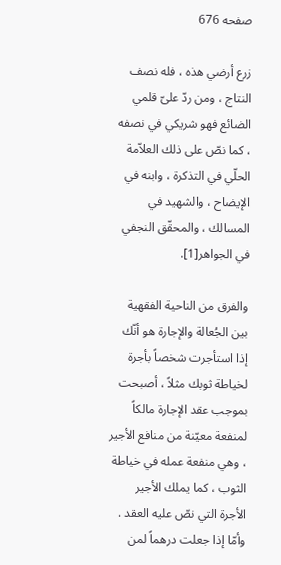صفحه 676

زرع أرضي هذه ، فله نصف النتاج ، ومن ردّ علىّ قلمي الضائع فهو شريكي في نصفه ، كما نصّ على ذلك العلاّمة الحلّي في التذكرة ، وابنه في الإيضاح ، والشهيد في المسالك ، والمحقّق النجفي في الجواهر[1].

والفرق من الناحية الفقهية بين الجُعالة والإجارة هو أنّك إذا استأجرت شخصاً بأجرة لخياطة ثوبك مثلاً ، أصبحت بموجب عقد الإجارة مالكاً لمنفعة معيّنة من منافع الأجير ، وهي منفعة عمله في خياطة الثوب ، كما يملك الأجير الأجرة التي نصّ عليه العقد . وأمّا إذا جعلت درهماً لمن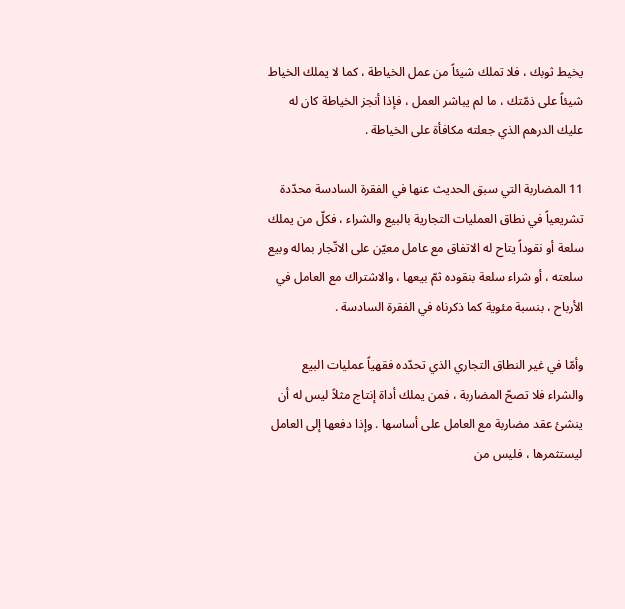يخيط ثوبك ، فلا تملك شيئاً من عمل الخياطة ، كما لا يملك الخياط شيئاً على ذمّتك ، ما لم يباشر العمل ، فإذا أنجز الخياطة كان له عليك الدرهم الذي جعلته مكافأة على الخياطة .

11 المضاربة التي سبق الحديث عنها في الفقرة السادسة محدّدة تشريعياً في نطاق العمليات التجارية بالبيع والشراء ، فكلّ من يملك سلعة أو نقوداً يتاح له الاتفاق مع عامل معيّن على الاتّجار بماله وبيع سلعته ، أو شراء سلعة بنقوده ثمّ بيعها ، والاشتراك مع العامل في الأرباح ، بنسبة مئوية كما ذكرناه في الفقرة السادسة .

وأمّا في غير النطاق التجاري الذي تحدّده فقهياً عمليات البيع والشراء فلا تصحّ المضاربة ، فمن يملك أداة إنتاج مثلاً ليس له أن ينشئ عقد مضاربة مع العامل على أساسها . وإذا دفعها إلى العامل ليستثمرها ، فليس من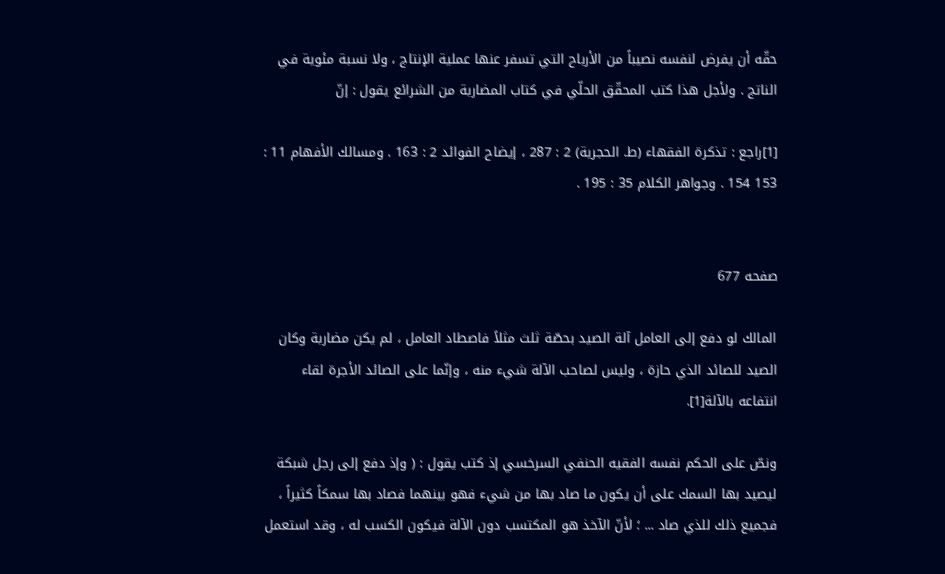حقّه أن يفرض لنفسه نصيباً من الأرباح التي تسفر عنها عملية الإنتاج ، ولا نسبة مئوية في الناتج . ولأجل هذا كتب المحقّق الحلّي في كتاب المضاربة من الشرائع يقول : إنّ

[1]راجع : تذكرة الفقهاء (ط. الحجرية) 2 : 287 ، إيضاح الفوائد 2 : 163 . ومسالك الأفهام 11 : 153 154 . وجواهر الكلام 35 : 195 .


صفحه 677

المالك لو دفع إلى العامل آلة الصيد بحصّة ثلث مثلاً فاصطاد العامل ، لم يكن مضاربة وكان الصيد للصائد الذي حازة ، وليس لصاحب الآلة شيء منه ، وإنّما على الصائد الأجرة لقاء انتفاعه بالآلة[1].

ونصّ على الحكم نفسه الفقيه الحنفي السرخسي إذ كتب يقول : ( وإذ دفع إلى رجل شبكة ليصيد بها السمك على أن يكون ما صاد بها من شيء فهو بينهما فصاد بها سمكاً كثيراً ، فجميع ذلك للذي صاد ... ؛ لأنّ الآخذ هو المكتسب دون الآلة فيكون الكسب له ، وقد استعمل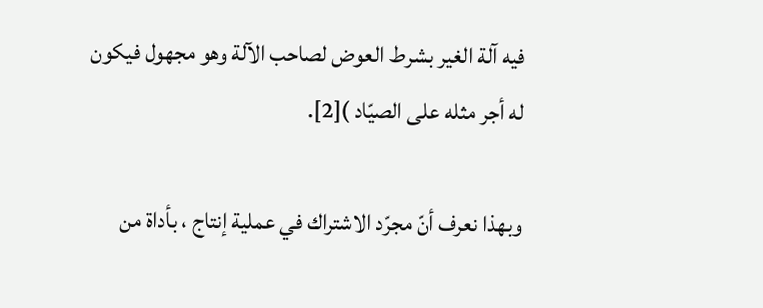فيه آلة الغير بشرط العوض لصاحب الآلة وهو مجهول فيكون له أجر مثله على الصيّاد )[2].

وبهذا نعرف أنّ مجرّد الاشتراك في عملية إنتاج ، بأداة من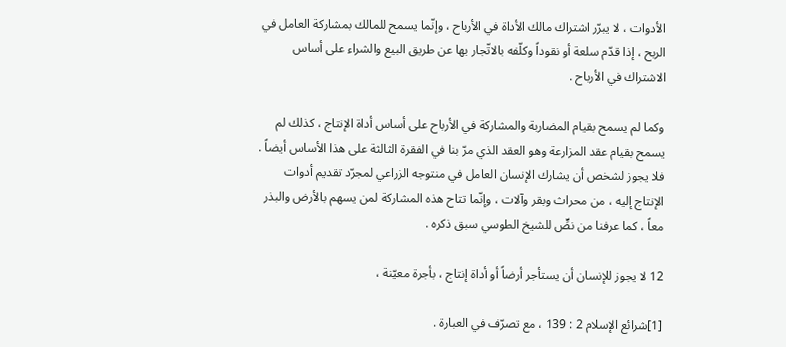الأدوات ، لا يبرّر اشتراك مالك الأداة في الأرباح ، وإنّما يسمح للمالك بمشاركة العامل في الربح ، إذا قدّم سلعة أو نقوداً وكلّفه بالاتّجار بها عن طريق البيع والشراء على أساس الاشتراك في الأرباح .

وكما لم يسمح بقيام المضاربة والمشاركة في الأرباح على أساس أداة الإنتاج ، كذلك لم يسمح بقيام عقد المزارعة وهو العقد الذي مرّ بنا في الفقرة الثالثة على هذا الأساس أيضاً . فلا يجوز لشخص أن يشارك الإنسان العامل في منتوجه الزراعي لمجرّد تقديم أدوات الإنتاج إليه ، من محراث وبقر وآلات ، وإنّما تتاح هذه المشاركة لمن يسهم بالأرض والبذر معاً ، كما عرفنا من نصٍّ للشيخ الطوسي سبق ذكره .

12 لا يجوز للإنسان أن يستأجر أرضاً أو أداة إنتاج ، بأجرة معيّنة ،

[1]شرائع الإسلام 2 : 139 ، مع تصرّف في العبارة .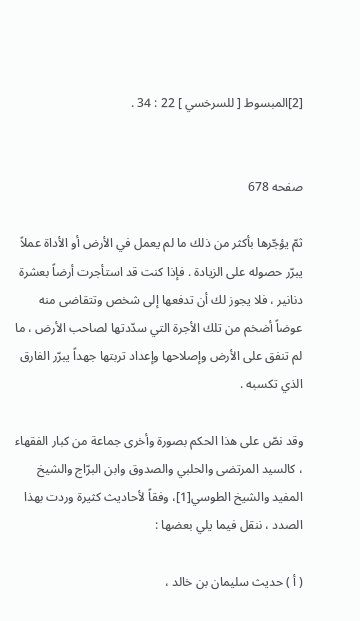[2]المبسوط [ للسرخسي ] 22 : 34 .


صفحه 678

ثمّ يؤجّرها بأكثر من ذلك ما لم يعمل في الأرض أو الأداة عملاً يبرّر حصوله على الزيادة . فإذا كنت قد استأجرت أرضاً بعشرة دنانير ، فلا يجوز لك أن تدفعها إلى شخص وتتقاضى منه عوضاً أضخم من تلك الأجرة التي سدّدتها لصاحب الأرض ، ما لم تنفق على الأرض وإصلاحها وإعداد تربتها جهداً يبرّر الفارق الذي تكسبه .

وقد نصّ على هذا الحكم بصورة وأخرى جماعة من كبار الفقهاء ، كالسيد المرتضى والحلبي والصدوق وابن البرّاج والشيخ المفيد والشيخ الطوسي[1]، وفقاً لأحاديث كثيرة وردت بهذا الصدد ، ننقل فيما يلي بعضها :

( أ ) حديث سليمان بن خالد ،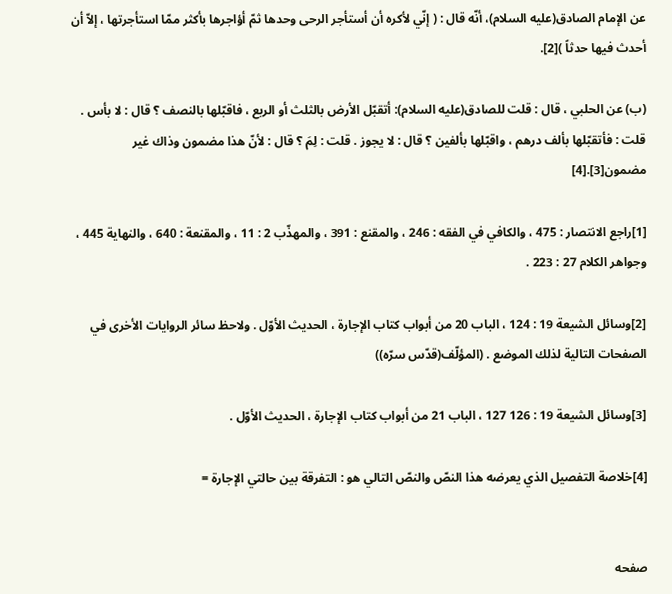عن الإمام الصادق(عليه السلام)، أنّه قال : ( إنّي لأكره أن أستأجر الرحى وحدها ثمّ أؤاجرها بأكثر ممّا استأجرتها ، إلاّ أن أحدث فيها حدثاً )[2].

(ب) عن الحلبي ، قال : قلت للصادق(عليه السلام): أتقبّل الأرض بالثلث أو الربع ، فاقبّلها بالنصف ؟ قال : لا بأس . قلت : فأتقبّلها بألف درهم ، واقبّلها بألفين ؟ قال : لا يجوز . قلت : لِمَ ؟ قال : لأنّ هذا مضمون وذاك غير مضمون[3].[4]

[1]راجع الانتصار : 475 ، والكافي في الفقه : 246 ، والمقنع : 391 ، والمهذّب 2 : 11 ، والمقنعة : 640 ، والنهاية 445 ، وجواهر الكلام 27 : 223 .

[2]وسائل الشيعة 19 : 124 ، الباب 20 من أبواب كتاب الإجارة ، الحديث الأوّل . ولاحظ سائر الروايات الأخرى في الصفحات التالية لذلك الموضع . (المؤلّف(قدّس سرّه))

[3]وسائل الشيعة 19 : 126 127 ، الباب 21 من أبواب كتاب الإجارة ، الحديث الأوّل .

[4]خلاصة التفصيل الذي يعرضه هذا النصّ والنصّ التالي هو : التفرقة بين حالتي الإجارة =


صفحه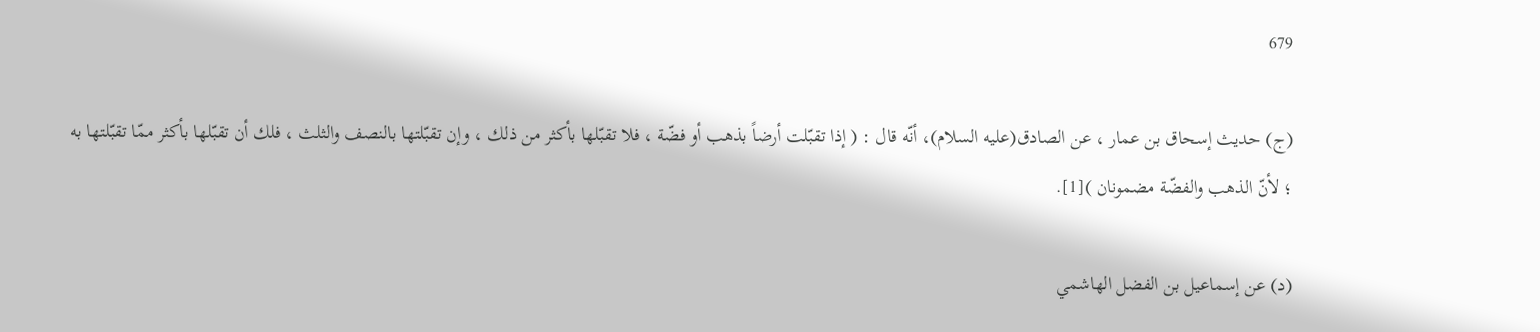679

(ج) حديث إسحاق بن عمار ، عن الصادق(عليه السلام)، أنّه قال : ( إذا تقبّلت أرضاً بذهب أو فضّة ، فلا تقبّلها بأكثر من ذلك ، وإن تقبّلتها بالنصف والثلث ، فلك أن تقبّلها بأكثر ممّا تقبّلتها به ؛ لأنّ الذهب والفضّة مضمونان )[1].

(د) عن إسماعيل بن الفضل الهاشمي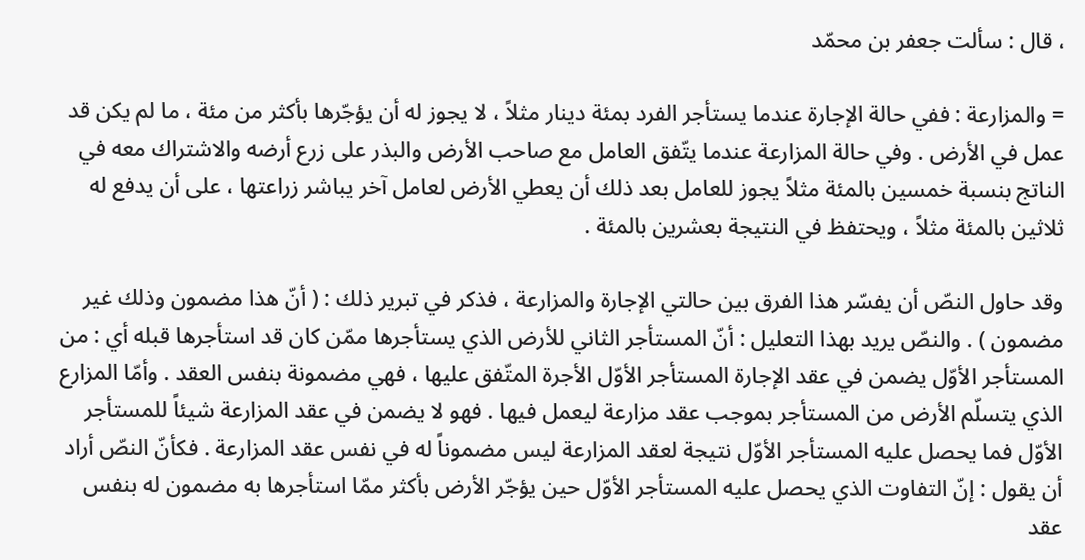، قال : سألت جعفر بن محمّد

= والمزارعة : ففي حالة الإجارة عندما يستأجر الفرد بمئة دينار مثلاً ، لا يجوز له أن يؤجّرها بأكثر من مئة ، ما لم يكن قد عمل في الأرض . وفي حالة المزارعة عندما يتّفق العامل مع صاحب الأرض والبذر على زرع أرضه والاشتراك معه في الناتج بنسبة خمسين بالمئة مثلاً يجوز للعامل بعد ذلك أن يعطي الأرض لعامل آخر يباشر زراعتها ، على أن يدفع له ثلاثين بالمئة مثلاً ، ويحتفظ في النتيجة بعشرين بالمئة .

وقد حاول النصّ أن يفسّر هذا الفرق بين حالتي الإجارة والمزارعة ، فذكر في تبرير ذلك : ( أنّ هذا مضمون وذلك غير مضمون ) . والنصّ يريد بهذا التعليل : أنّ المستأجر الثاني للأرض الذي يستأجرها ممّن كان قد استأجرها قبله أي : من المستأجر الأوّل يضمن في عقد الإجارة المستأجر الأوّل الأجرة المتّفق عليها ، فهي مضمونة بنفس العقد . وأمّا المزارع الذي يتسلّم الأرض من المستأجر بموجب عقد مزارعة ليعمل فيها . فهو لا يضمن في عقد المزارعة شيئاً للمستأجر الأوّل فما يحصل عليه المستأجر الأوّل نتيجة لعقد المزارعة ليس مضموناً له في نفس عقد المزارعة . فكأنّ النصّ أراد أن يقول : إنّ التفاوت الذي يحصل عليه المستأجر الأوّل حين يؤجّر الأرض بأكثر ممّا استأجرها به مضمون له بنفس عقد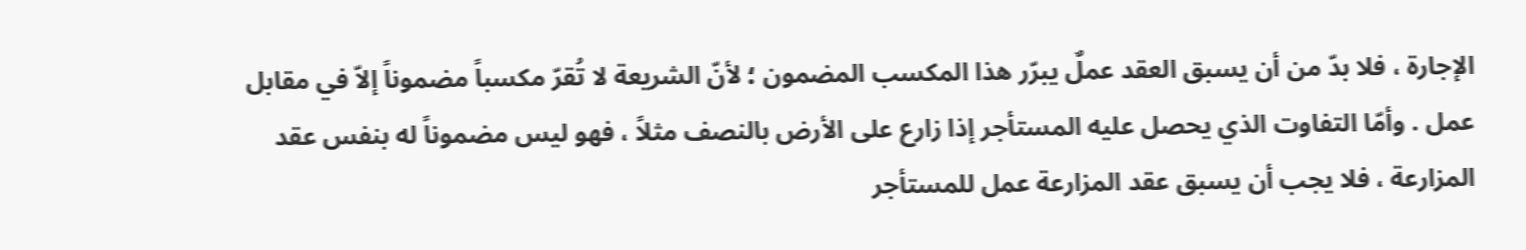الإجارة ، فلا بدّ من أن يسبق العقد عملٌ يبرّر هذا المكسب المضمون ؛ لأنّ الشريعة لا تُقرّ مكسباً مضموناً إلاّ في مقابل عمل . وأمّا التفاوت الذي يحصل عليه المستأجر إذا زارع على الأرض بالنصف مثلاً ، فهو ليس مضموناً له بنفس عقد المزارعة ، فلا يجب أن يسبق عقد المزارعة عمل للمستأجر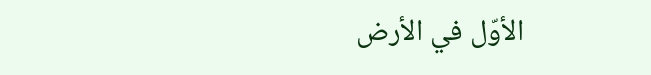الأوّل في الأرض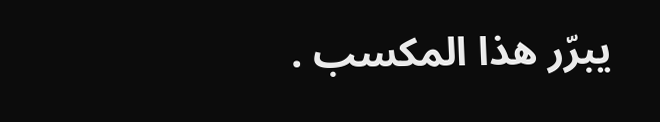يبرّر هذا المكسب .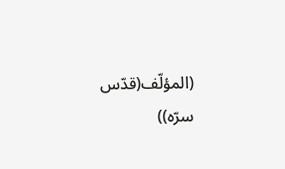(المؤلّف(قدّس سرّه))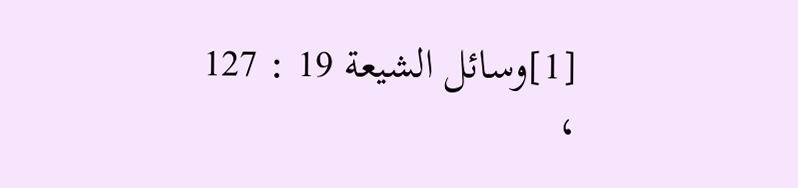[1]وسائل الشيعة 19 : 127 ،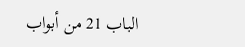الباب 21 من أبواب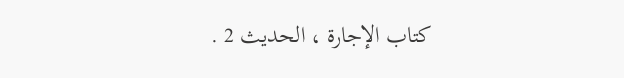كتاب الإجارة ، الحديث 2 .